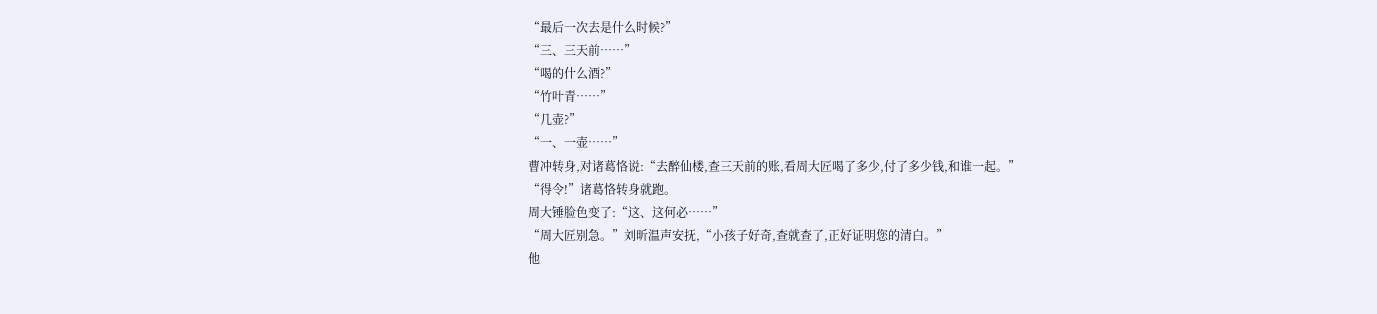“最后一次去是什么时候?”
“三、三天前……”
“喝的什么酒?”
“竹叶青……”
“几壶?”
“一、一壶……”
曹冲转身,对诸葛恪说:“去醉仙楼,查三天前的账,看周大匠喝了多少,付了多少钱,和谁一起。”
“得令!”诸葛恪转身就跑。
周大锤脸色变了:“这、这何必……”
“周大匠别急。”刘昕温声安抚,“小孩子好奇,查就查了,正好证明您的清白。”
他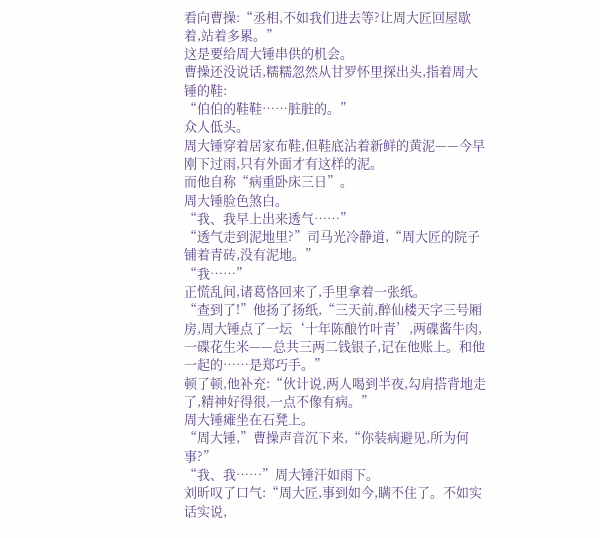看向曹操:“丞相,不如我们进去等?让周大匠回屋歇着,站着多累。”
这是要给周大锤串供的机会。
曹操还没说话,糯糯忽然从甘罗怀里探出头,指着周大锤的鞋:
“伯伯的鞋鞋……脏脏的。”
众人低头。
周大锤穿着居家布鞋,但鞋底沾着新鲜的黄泥——今早刚下过雨,只有外面才有这样的泥。
而他自称“病重卧床三日”。
周大锤脸色煞白。
“我、我早上出来透气……”
“透气走到泥地里?”司马光冷静道,“周大匠的院子铺着青砖,没有泥地。”
“我……”
正慌乱间,诸葛恪回来了,手里拿着一张纸。
“查到了!”他扬了扬纸,“三天前,醉仙楼天字三号厢房,周大锤点了一坛‘十年陈酿竹叶青’,两碟酱牛肉,一碟花生米——总共三两二钱银子,记在他账上。和他一起的……是郑巧手。”
顿了顿,他补充:“伙计说,两人喝到半夜,勾肩搭背地走了,精神好得很,一点不像有病。”
周大锤瘫坐在石凳上。
“周大锤,”曹操声音沉下来,“你装病避见,所为何事?”
“我、我……”周大锤汗如雨下。
刘昕叹了口气:“周大匠,事到如今,瞒不住了。不如实话实说,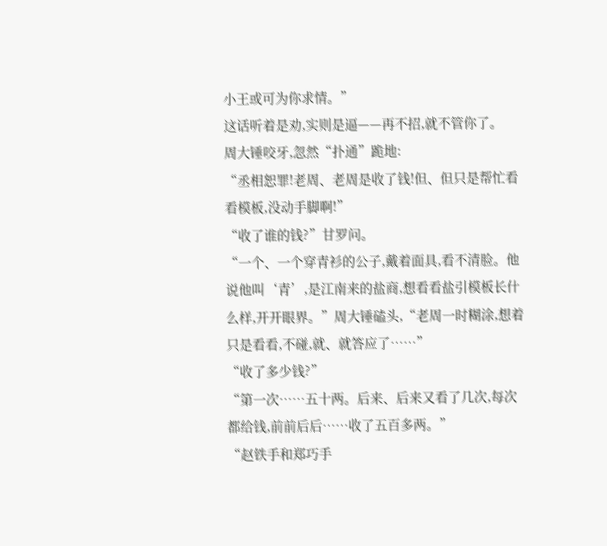小王或可为你求情。”
这话听着是劝,实则是逼——再不招,就不管你了。
周大锤咬牙,忽然“扑通”跪地:
“丞相恕罪!老周、老周是收了钱!但、但只是帮忙看看模板,没动手脚啊!”
“收了谁的钱?”甘罗问。
“一个、一个穿青衫的公子,戴着面具,看不清脸。他说他叫‘青’,是江南来的盐商,想看看盐引模板长什么样,开开眼界。”周大锤磕头,“老周一时糊涂,想着只是看看,不碰,就、就答应了……”
“收了多少钱?”
“第一次……五十两。后来、后来又看了几次,每次都给钱,前前后后……收了五百多两。”
“赵铁手和郑巧手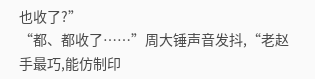也收了?”
“都、都收了……”周大锤声音发抖,“老赵手最巧,能仿制印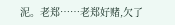泥。老郑……老郑好赌,欠了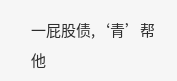一屁股债,‘青’帮他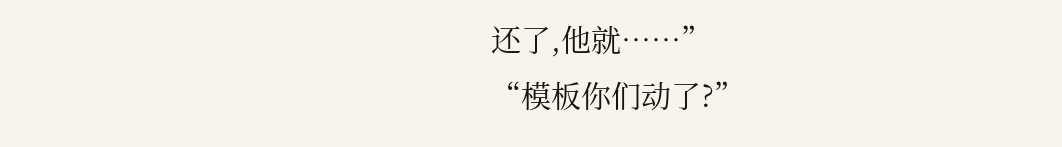还了,他就……”
“模板你们动了?”